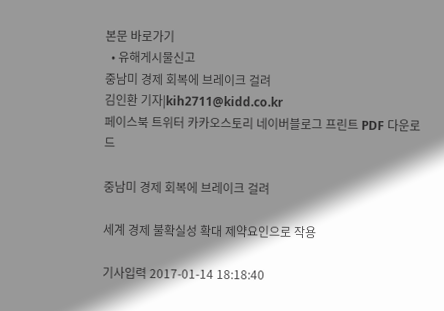본문 바로가기
  • 유해게시물신고
중남미 경제 회복에 브레이크 걸려
김인환 기자|kih2711@kidd.co.kr
페이스북 트위터 카카오스토리 네이버블로그 프린트 PDF 다운로드

중남미 경제 회복에 브레이크 걸려

세계 경제 불확실성 확대 제약요인으로 작용

기사입력 2017-01-14 18:18:40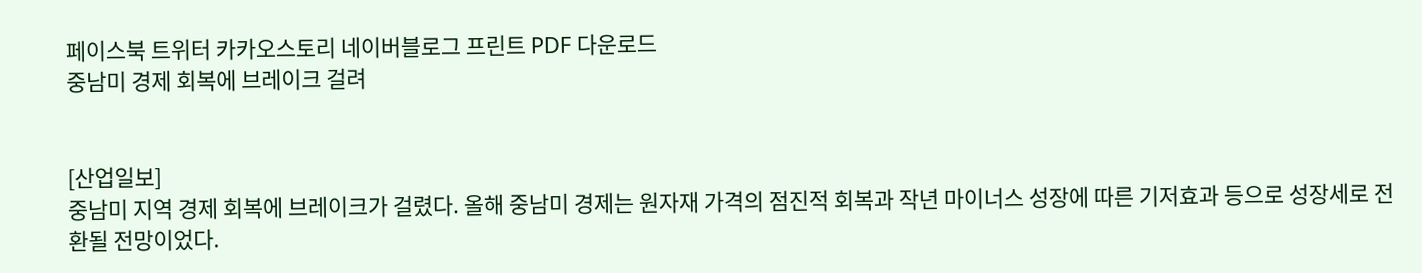페이스북 트위터 카카오스토리 네이버블로그 프린트 PDF 다운로드
중남미 경제 회복에 브레이크 걸려


[산업일보]
중남미 지역 경제 회복에 브레이크가 걸렸다. 올해 중남미 경제는 원자재 가격의 점진적 회복과 작년 마이너스 성장에 따른 기저효과 등으로 성장세로 전환될 전망이었다.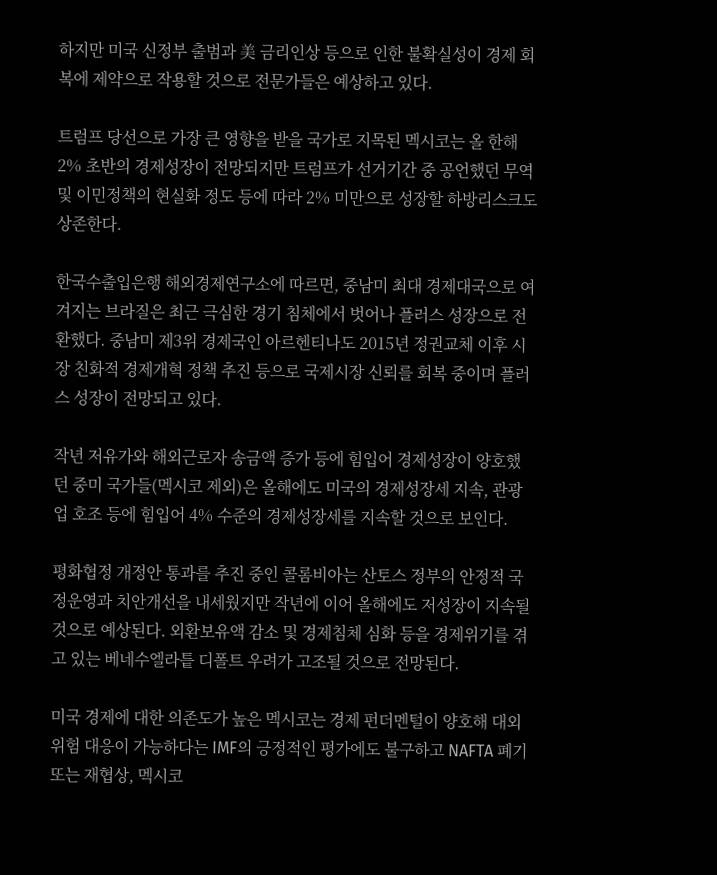하지만 미국 신정부 출범과 美 금리인상 등으로 인한 불확실성이 경제 회복에 제약으로 작용할 것으로 전문가들은 예상하고 있다.

트럼프 당선으로 가장 큰 영향을 받을 국가로 지목된 멕시코는 올 한해 2% 초반의 경제성장이 전망되지만 트럼프가 선거기간 중 공언했던 무역 및 이민정책의 현실화 정도 등에 따라 2% 미만으로 성장할 하방리스크도 상존한다.

한국수출입은행 해외경제연구소에 따르면, 중남미 최대 경제대국으로 여겨지는 브라질은 최근 극심한 경기 침체에서 벗어나 플러스 성장으로 전환했다. 중남미 제3위 경제국인 아르헨티나도 2015년 정권교체 이후 시장 친화적 경제개혁 정책 추진 등으로 국제시장 신뢰를 회복 중이며 플러스 성장이 전망되고 있다.

작년 저유가와 해외근로자 송금액 증가 등에 힘입어 경제성장이 양호했던 중미 국가들(멕시코 제외)은 올해에도 미국의 경제성장세 지속, 관광업 호조 등에 힘입어 4% 수준의 경제성장세를 지속할 것으로 보인다.

평화협정 개정안 통과를 추진 중인 콜롬비아는 산토스 정부의 안정적 국정운영과 치안개선을 내세웠지만 작년에 이어 올해에도 저성장이 지속될 것으로 예상된다. 외환보유액 감소 및 경제침체 심화 등을 경제위기를 겪고 있는 베네수엘라틑 디폴트 우려가 고조될 것으로 전망된다.

미국 경제에 대한 의존도가 높은 멕시코는 경제 펀더멘털이 양호해 대외 위험 대응이 가능하다는 IMF의 긍정적인 평가에도 불구하고 NAFTA 폐기 또는 재협상, 멕시코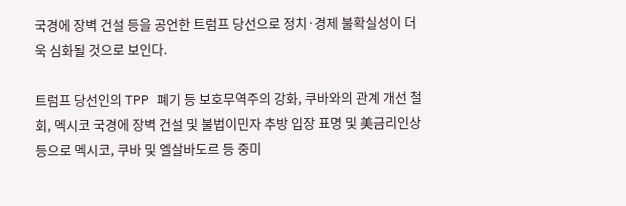국경에 장벽 건설 등을 공언한 트럼프 당선으로 정치·경제 불확실성이 더욱 심화될 것으로 보인다.

트럼프 당선인의 TPP 폐기 등 보호무역주의 강화, 쿠바와의 관계 개선 철회, 멕시코 국경에 장벽 건설 및 불법이민자 추방 입장 표명 및 美금리인상 등으로 멕시코, 쿠바 및 엘살바도르 등 중미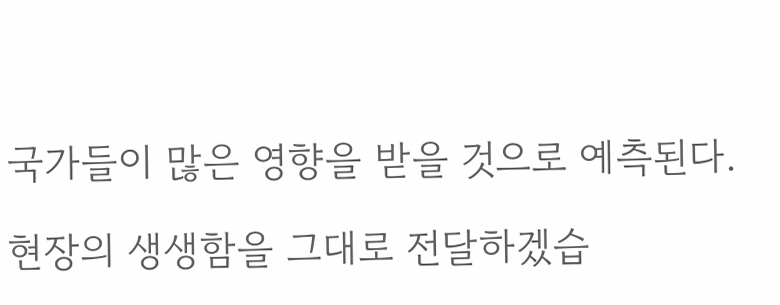국가들이 많은 영향을 받을 것으로 예측된다.

현장의 생생함을 그대로 전달하겠습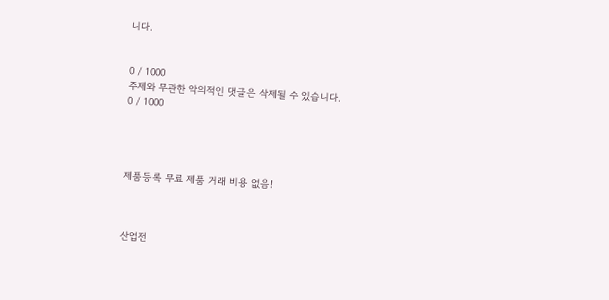니다.


0 / 1000
주제와 무관한 악의적인 댓글은 삭제될 수 있습니다.
0 / 1000




제품등록 무료 제품 거래 비용 없음!



산업전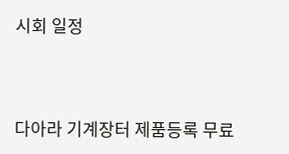시회 일정




다아라 기계장터 제품등록 무료